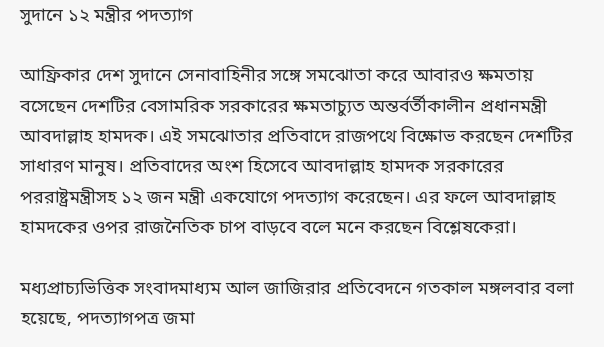সুদানে ১২ মন্ত্রীর পদত্যাগ

আফ্রিকার দেশ সুদানে সেনাবাহিনীর সঙ্গে সমঝোতা করে আবারও ক্ষমতায় বসেছেন দেশটির বেসামরিক সরকারের ক্ষমতাচ্যুত অন্তর্বর্তীকালীন প্রধানমন্ত্রী আবদাল্লাহ হামদক। এই সমঝোতার প্রতিবাদে রাজপথে বিক্ষোভ করছেন দেশটির সাধারণ মানুষ। প্রতিবাদের অংশ হিসেবে আবদাল্লাহ হামদক সরকারের পররাষ্ট্রমন্ত্রীসহ ১২ জন মন্ত্রী একযোগে পদত্যাগ করেছেন। এর ফলে আবদাল্লাহ হামদকের ওপর রাজনৈতিক চাপ বাড়বে বলে মনে করছেন বিশ্লেষকেরা।

মধ্যপ্রাচ্যভিত্তিক সংবাদমাধ্যম আল জাজিরার প্রতিবেদনে গতকাল মঙ্গলবার বলা হয়েছে, পদত্যাগপত্র জমা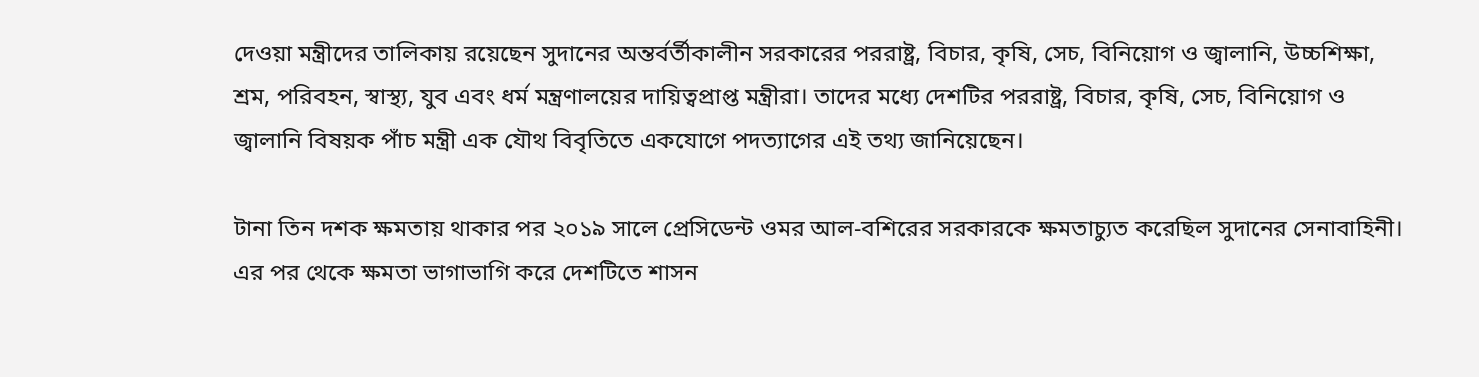দেওয়া মন্ত্রীদের তালিকায় রয়েছেন সুদানের অন্তর্বর্তীকালীন সরকারের পররাষ্ট্র, বিচার, কৃষি, সেচ, বিনিয়োগ ও জ্বালানি, উচ্চশিক্ষা, শ্রম, পরিবহন, স্বাস্থ্য, যুব এবং ধর্ম মন্ত্রণালয়ের দায়িত্বপ্রাপ্ত মন্ত্রীরা। তাদের মধ্যে দেশটির পররাষ্ট্র, বিচার, কৃষি, সেচ, বিনিয়োগ ও জ্বালানি বিষয়ক পাঁচ মন্ত্রী এক যৌথ বিবৃতিতে একযোগে পদত্যাগের এই তথ্য জানিয়েছেন।

টানা তিন দশক ক্ষমতায় থাকার পর ২০১৯ সালে প্রেসিডেন্ট ওমর আল-বশিরের সরকারকে ক্ষমতাচ্যুত করেছিল সুদানের সেনাবাহিনী। এর পর থেকে ক্ষমতা ভাগাভাগি করে দেশটিতে শাসন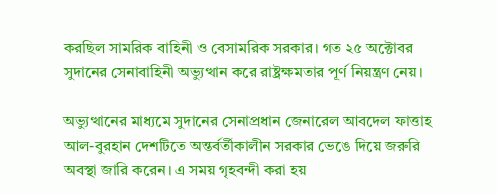করছিল সামরিক বাহিনী ও বেসামরিক সরকার। গত ২৫ অক্টোবর সুদানের সেনাবাহিনী অভ্যুত্থান করে রাষ্ট্রক্ষমতার পূর্ণ নিয়ন্ত্রণ নেয়।

অভ্যুত্থানের মাধ্যমে সুদানের সেনাপ্রধান জেনারেল আবদেল ফাত্তাহ আল-বুরহান দেশটিতে অন্তর্বর্তীকালীন সরকার ভেঙে দিয়ে জরুরি অবস্থা জারি করেন। এ সময় গৃহবন্দী করা হয়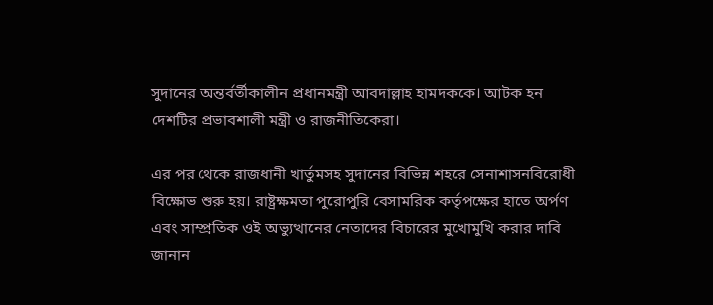সুদানের অন্তর্বর্তীকালীন প্রধানমন্ত্রী আবদাল্লাহ হামদককে। আটক হন দেশটির প্রভাবশালী মন্ত্রী ও রাজনীতিকেরা।

এর পর থেকে রাজধানী খার্তুমসহ সুদানের বিভিন্ন শহরে সেনাশাসনবিরোধী বিক্ষোভ শুরু হয়। রাষ্ট্রক্ষমতা পুরোপুরি বেসামরিক কর্তৃপক্ষের হাতে অর্পণ এবং সাম্প্রতিক ওই অভ্যুত্থানের নেতাদের বিচারের মুখোমুখি করার দাবি জানান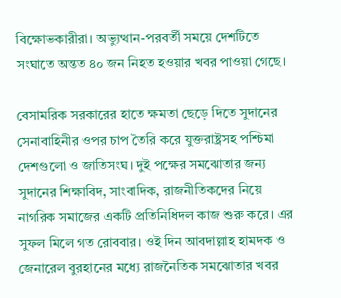বিক্ষোভকারীরা। অভ্যুত্থান-পরবর্তী সময়ে দেশটিতে সংঘাতে অন্তত ৪০ জন নিহত হওয়ার খবর পাওয়া গেছে।

বেসামরিক সরকারের হাতে ক্ষমতা ছেড়ে দিতে সুদানের সেনাবাহিনীর ওপর চাপ তৈরি করে যুক্তরাষ্ট্রসহ পশ্চিমা দেশগুলো ও জাতিসংঘ। দুই পক্ষের সমঝোতার জন্য সুদানের শিক্ষাবিদ, সাংবাদিক, রাজনীতিকদের নিয়ে নাগরিক সমাজের একটি প্রতিনিধিদল কাজ শুরু করে। এর সুফল মিলে গত রোববার। ওই দিন আবদাল্লাহ হামদক ও জেনারেল বুরহানের মধ্যে রাজনৈতিক সমঝোতার খবর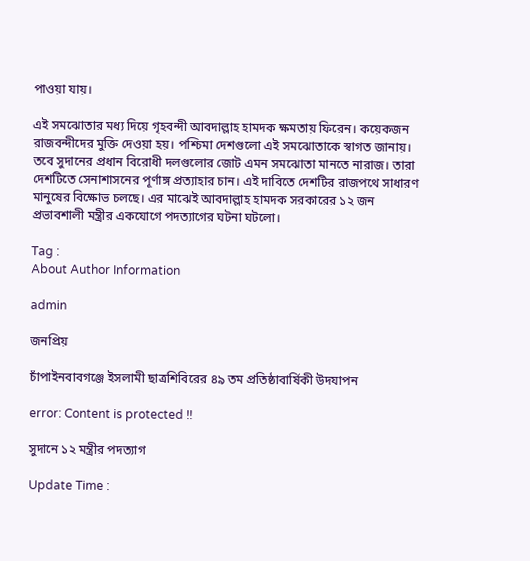পাওয়া যায়।

এই সমঝোতার মধ্য দিয়ে গৃহবন্দী আবদাল্লাহ হামদক ক্ষমতায় ফিরেন। কয়েকজন রাজবন্দীদের মুক্তি দেওয়া হয়। পশ্চিমা দেশগুলো এই সমঝোতাকে স্বাগত জানায়। তবে সুদানের প্রধান বিরোধী দলগুলোর জোট এমন সমঝোতা মানতে নারাজ। তারা দেশটিতে সেনাশাসনের পূর্ণাঙ্গ প্রত্যাহার চান। এই দাবিতে দেশটির রাজপথে সাধারণ মানুষের বিক্ষোভ চলছে। এর মাঝেই আবদাল্লাহ হামদক সরকারের ১২ জন প্রভাবশালী মন্ত্রীর একযোগে পদত্যাগের ঘটনা ঘটলো।

Tag :
About Author Information

admin

জনপ্রিয়

চাঁপাইনবাবগঞ্জে ইসলামী ছাত্রশিবিরের ৪৯ তম প্রতিষ্ঠাবার্ষিকী উদযাপন

error: Content is protected !!

সুদানে ১২ মন্ত্রীর পদত্যাগ

Update Time :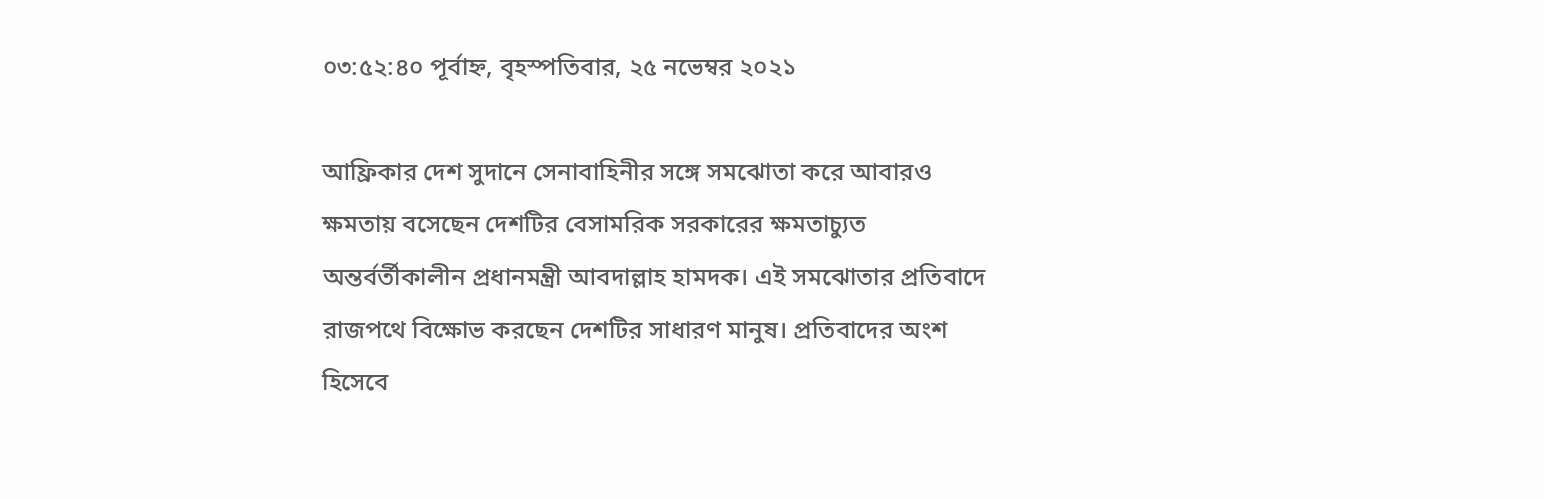০৩:৫২:৪০ পূর্বাহ্ন, বৃহস্পতিবার, ২৫ নভেম্বর ২০২১

আফ্রিকার দেশ সুদানে সেনাবাহিনীর সঙ্গে সমঝোতা করে আবারও ক্ষমতায় বসেছেন দেশটির বেসামরিক সরকারের ক্ষমতাচ্যুত অন্তর্বর্তীকালীন প্রধানমন্ত্রী আবদাল্লাহ হামদক। এই সমঝোতার প্রতিবাদে রাজপথে বিক্ষোভ করছেন দেশটির সাধারণ মানুষ। প্রতিবাদের অংশ হিসেবে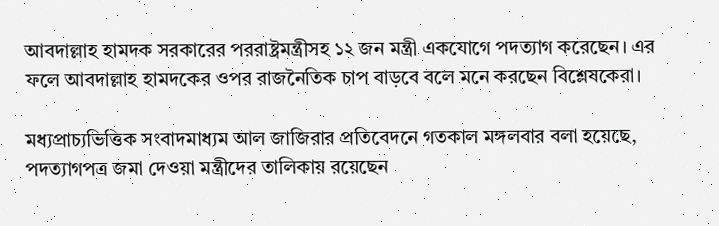আবদাল্লাহ হামদক সরকারের পররাষ্ট্রমন্ত্রীসহ ১২ জন মন্ত্রী একযোগে পদত্যাগ করেছেন। এর ফলে আবদাল্লাহ হামদকের ওপর রাজনৈতিক চাপ বাড়বে বলে মনে করছেন বিশ্লেষকেরা।

মধ্যপ্রাচ্যভিত্তিক সংবাদমাধ্যম আল জাজিরার প্রতিবেদনে গতকাল মঙ্গলবার বলা হয়েছে, পদত্যাগপত্র জমা দেওয়া মন্ত্রীদের তালিকায় রয়েছেন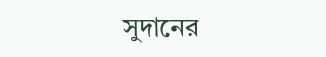সুদানের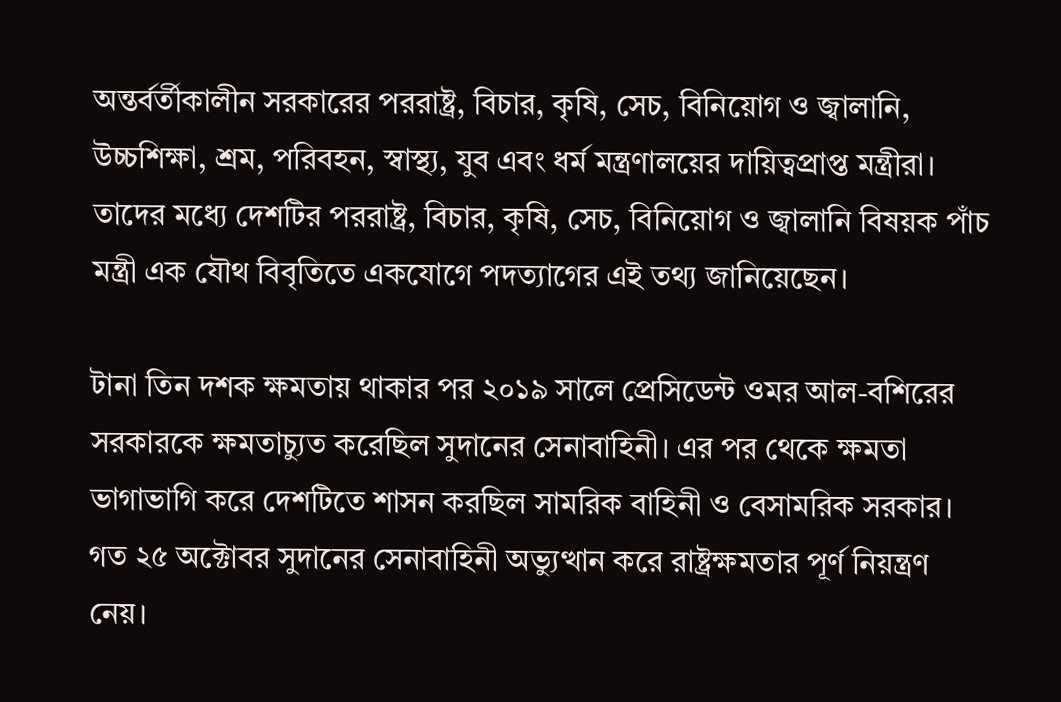অন্তর্বর্তীকালীন সরকারের পররাষ্ট্র, বিচার, কৃষি, সেচ, বিনিয়োগ ও জ্বালানি, উচ্চশিক্ষা, শ্রম, পরিবহন, স্বাস্থ্য, যুব এবং ধর্ম মন্ত্রণালয়ের দায়িত্বপ্রাপ্ত মন্ত্রীরা। তাদের মধ্যে দেশটির পররাষ্ট্র, বিচার, কৃষি, সেচ, বিনিয়োগ ও জ্বালানি বিষয়ক পাঁচ মন্ত্রী এক যৌথ বিবৃতিতে একযোগে পদত্যাগের এই তথ্য জানিয়েছেন।

টানা তিন দশক ক্ষমতায় থাকার পর ২০১৯ সালে প্রেসিডেন্ট ওমর আল-বশিরের সরকারকে ক্ষমতাচ্যুত করেছিল সুদানের সেনাবাহিনী। এর পর থেকে ক্ষমতা ভাগাভাগি করে দেশটিতে শাসন করছিল সামরিক বাহিনী ও বেসামরিক সরকার। গত ২৫ অক্টোবর সুদানের সেনাবাহিনী অভ্যুত্থান করে রাষ্ট্রক্ষমতার পূর্ণ নিয়ন্ত্রণ নেয়।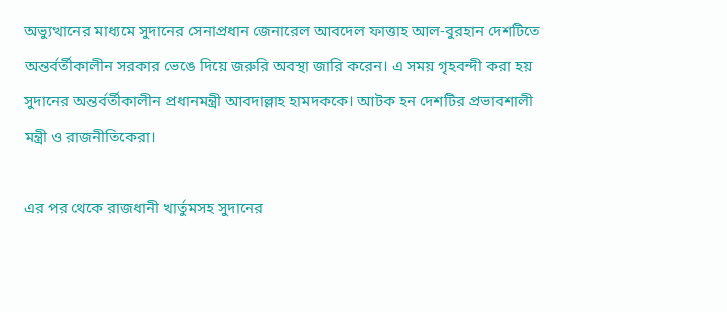অভ্যুত্থানের মাধ্যমে সুদানের সেনাপ্রধান জেনারেল আবদেল ফাত্তাহ আল-বুরহান দেশটিতে অন্তর্বর্তীকালীন সরকার ভেঙে দিয়ে জরুরি অবস্থা জারি করেন। এ সময় গৃহবন্দী করা হয় সুদানের অন্তর্বর্তীকালীন প্রধানমন্ত্রী আবদাল্লাহ হামদককে। আটক হন দেশটির প্রভাবশালী মন্ত্রী ও রাজনীতিকেরা।

এর পর থেকে রাজধানী খার্তুমসহ সুদানের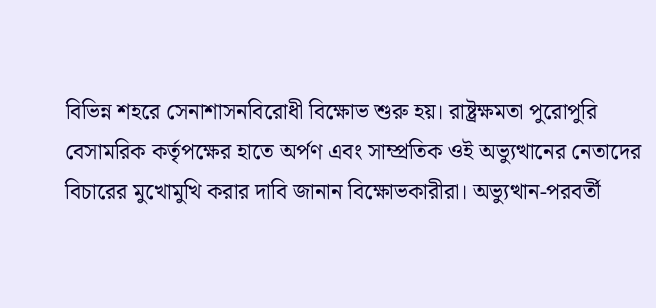বিভিন্ন শহরে সেনাশাসনবিরোধী বিক্ষোভ শুরু হয়। রাষ্ট্রক্ষমতা পুরোপুরি বেসামরিক কর্তৃপক্ষের হাতে অর্পণ এবং সাম্প্রতিক ওই অভ্যুত্থানের নেতাদের বিচারের মুখোমুখি করার দাবি জানান বিক্ষোভকারীরা। অভ্যুত্থান-পরবর্তী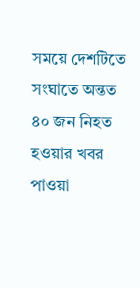সময়ে দেশটিতে সংঘাতে অন্তত ৪০ জন নিহত হওয়ার খবর পাওয়া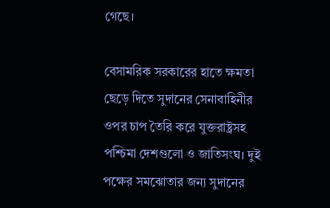গেছে।

বেসামরিক সরকারের হাতে ক্ষমতা ছেড়ে দিতে সুদানের সেনাবাহিনীর ওপর চাপ তৈরি করে যুক্তরাষ্ট্রসহ পশ্চিমা দেশগুলো ও জাতিসংঘ। দুই পক্ষের সমঝোতার জন্য সুদানের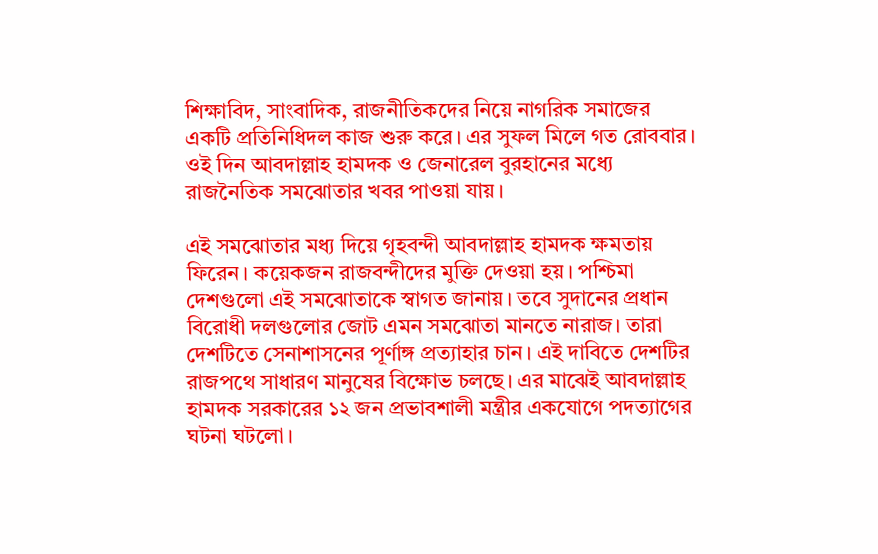শিক্ষাবিদ, সাংবাদিক, রাজনীতিকদের নিয়ে নাগরিক সমাজের একটি প্রতিনিধিদল কাজ শুরু করে। এর সুফল মিলে গত রোববার। ওই দিন আবদাল্লাহ হামদক ও জেনারেল বুরহানের মধ্যে রাজনৈতিক সমঝোতার খবর পাওয়া যায়।

এই সমঝোতার মধ্য দিয়ে গৃহবন্দী আবদাল্লাহ হামদক ক্ষমতায় ফিরেন। কয়েকজন রাজবন্দীদের মুক্তি দেওয়া হয়। পশ্চিমা দেশগুলো এই সমঝোতাকে স্বাগত জানায়। তবে সুদানের প্রধান বিরোধী দলগুলোর জোট এমন সমঝোতা মানতে নারাজ। তারা দেশটিতে সেনাশাসনের পূর্ণাঙ্গ প্রত্যাহার চান। এই দাবিতে দেশটির রাজপথে সাধারণ মানুষের বিক্ষোভ চলছে। এর মাঝেই আবদাল্লাহ হামদক সরকারের ১২ জন প্রভাবশালী মন্ত্রীর একযোগে পদত্যাগের ঘটনা ঘটলো।